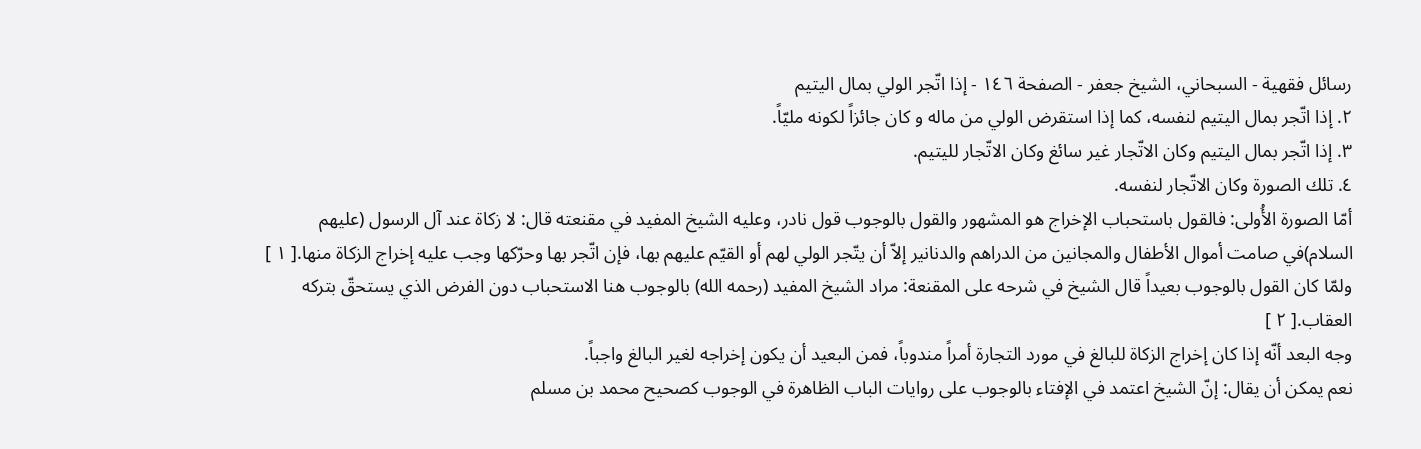رسائل فقهية - السبحاني، الشيخ جعفر - الصفحة ١٤٦ - إذا اتّجر الولي بمال اليتيم
٢. إذا اتّجر بمال اليتيم لنفسه، كما إذا استقرض الولي من ماله و كان جائزاً لكونه مليّاً.
٣. إذا اتّجر بمال اليتيم وكان الاتّجار غير سائغ وكان الاتّجار لليتيم.
٤. تلك الصورة وكان الاتّجار لنفسه.
أمّا الصورة الأُولى: فالقول باستحباب الإخراج هو المشهور والقول بالوجوب قول نادر، وعليه الشيخ المفيد في مقنعته قال: لا زكاة عند آل الرسول (عليهم السلام)في صامت أموال الأطفال والمجانين من الدراهم والدنانير إلاّ أن يتّجر الولي لهم أو القيّم عليهم بها، فإن اتّجر بها وحرّكها وجب عليه إخراج الزكاة منها.[ ١ ]
ولمّا كان القول بالوجوب بعيداً قال الشيخ في شرحه على المقنعة: مراد الشيخ المفيد (رحمه الله) بالوجوب هنا الاستحباب دون الفرض الذي يستحقّ بتركه العقاب.[ ٢ ]
وجه البعد أنّه إذا كان إخراج الزكاة للبالغ في مورد التجارة أمراً مندوباً، فمن البعيد أن يكون إخراجه لغير البالغ واجباً.
نعم يمكن أن يقال: إنّ الشيخ اعتمد في الإفتاء بالوجوب على روايات الباب الظاهرة في الوجوب كصحيح محمد بن مسلم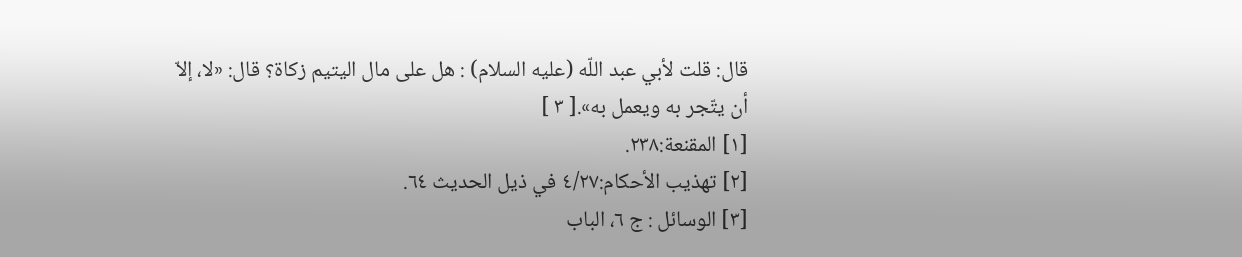قال: قلت لأبي عبد اللّه (عليه السلام) : هل على مال اليتيم زكاة؟ قال: «لا، إلاّ أن يتّجر به ويعمل به».[ ٣ ]
[١] المقنعة:٢٣٨.
[٢] تهذيب الأحكام:٤/٢٧ في ذيل الحديث ٦٤.
[٣] الوسائل : ج ٦، الباب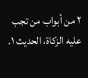٢ من أبواب من تجب عليه الزكاة، الحديث ١.